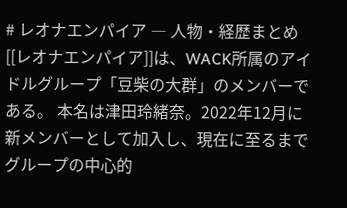# レオナエンパイア ― 人物・経歴まとめ [[レオナエンパイア]]は、WACK所属のアイドルグループ「豆柴の大群」のメンバーである。 本名は津田玲緒奈。2022年12月に新メンバーとして加入し、現在に至るまでグループの中心的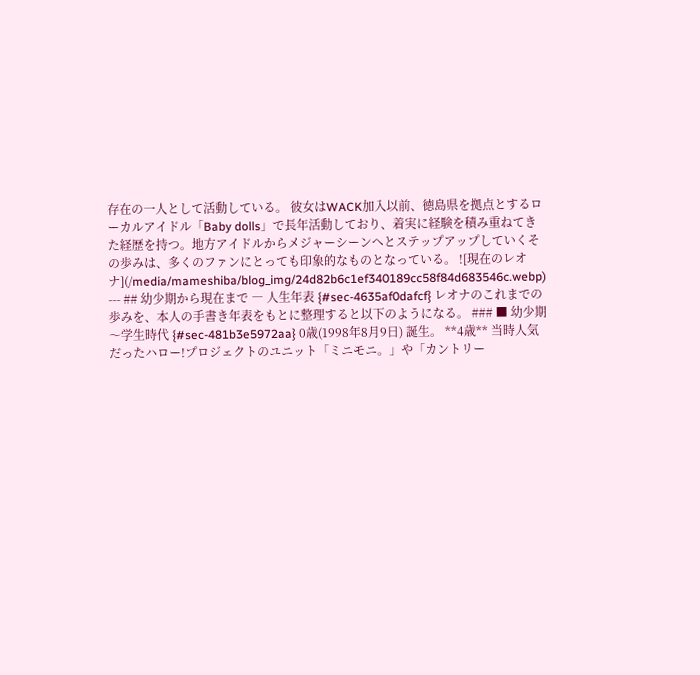存在の一人として活動している。 彼女はWACK加入以前、徳島県を拠点とするローカルアイドル「Baby dolls」で長年活動しており、着実に経験を積み重ねてきた経歴を持つ。地方アイドルからメジャーシーンへとステップアップしていくその歩みは、多くのファンにとっても印象的なものとなっている。 ![現在のレオナ](/media/mameshiba/blog_img/24d82b6c1ef340189cc58f84d683546c.webp) --- ## 幼少期から現在まで ― 人生年表 {#sec-4635af0dafcf} レオナのこれまでの歩みを、本人の手書き年表をもとに整理すると以下のようになる。 ### ■ 幼少期〜学生時代 {#sec-481b3e5972aa} 0歳(1998年8月9日) 誕生。 **4歳** 当時人気だったハロー!プロジェクトのユニット「ミニモニ。」や「カントリー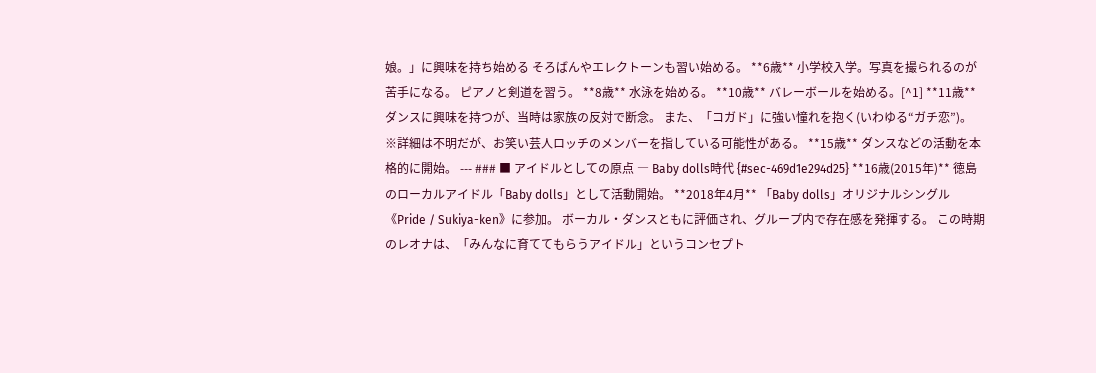娘。」に興味を持ち始める そろばんやエレクトーンも習い始める。 **6歳** 小学校入学。写真を撮られるのが苦手になる。 ピアノと剣道を習う。 **8歳** 水泳を始める。 **10歳** バレーボールを始める。[^1] **11歳** ダンスに興味を持つが、当時は家族の反対で断念。 また、「コガド」に強い憧れを抱く(いわゆる“ガチ恋”)。 ※詳細は不明だが、お笑い芸人ロッチのメンバーを指している可能性がある。 **15歳** ダンスなどの活動を本格的に開始。 --- ### ■ アイドルとしての原点 ― Baby dolls時代 {#sec-469d1e294d25} **16歳(2015年)** 徳島のローカルアイドル「Baby dolls」として活動開始。 **2018年4月** 「Baby dolls」オリジナルシングル《Pride / Sukiya-ken》に参加。 ボーカル・ダンスともに評価され、グループ内で存在感を発揮する。 この時期のレオナは、「みんなに育ててもらうアイドル」というコンセプト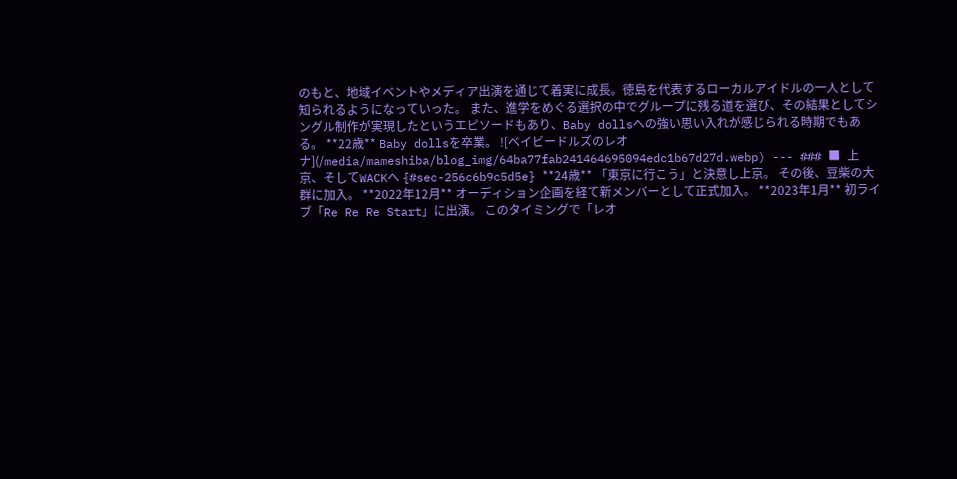のもと、地域イベントやメディア出演を通じて着実に成長。徳島を代表するローカルアイドルの一人として知られるようになっていった。 また、進学をめぐる選択の中でグループに残る道を選び、その結果としてシングル制作が実現したというエピソードもあり、Baby dollsへの強い思い入れが感じられる時期でもある。 **22歳** Baby dollsを卒業。 ![ベイビードルズのレオナ](/media/mameshiba/blog_img/64ba77fab241464695094edc1b67d27d.webp) --- ### ■ 上京、そしてWACKへ {#sec-256c6b9c5d5e} **24歳** 「東京に行こう」と決意し上京。 その後、豆柴の大群に加入。 **2022年12月** オーディション企画を経て新メンバーとして正式加入。 **2023年1月** 初ライブ「Re Re Re Start」に出演。 このタイミングで「レオ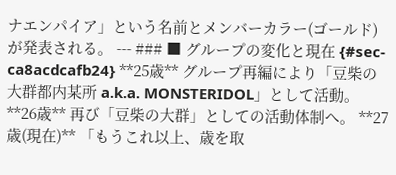ナエンパイア」という名前とメンバーカラー(ゴールド)が発表される。 --- ### ■ グループの変化と現在 {#sec-ca8acdcafb24} **25歳** グループ再編により「豆柴の大群都内某所 a.k.a. MONSTERIDOL」として活動。 **26歳** 再び「豆柴の大群」としての活動体制へ。 **27歳(現在)** 「もうこれ以上、歳を取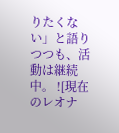りたくない」と語りつつも、活動は継続中。 ![現在のレオナ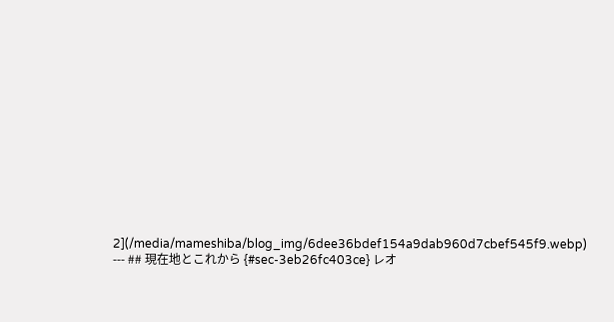2](/media/mameshiba/blog_img/6dee36bdef154a9dab960d7cbef545f9.webp) --- ## 現在地とこれから {#sec-3eb26fc403ce} レオ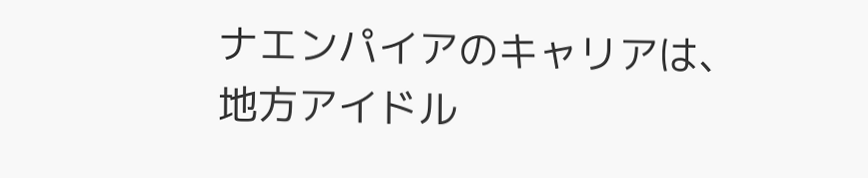ナエンパイアのキャリアは、地方アイドル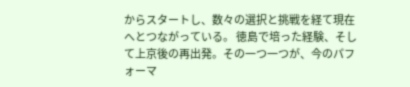からスタートし、数々の選択と挑戦を経て現在へとつながっている。 徳島で培った経験、そして上京後の再出発。その一つ一つが、今のパフォーマ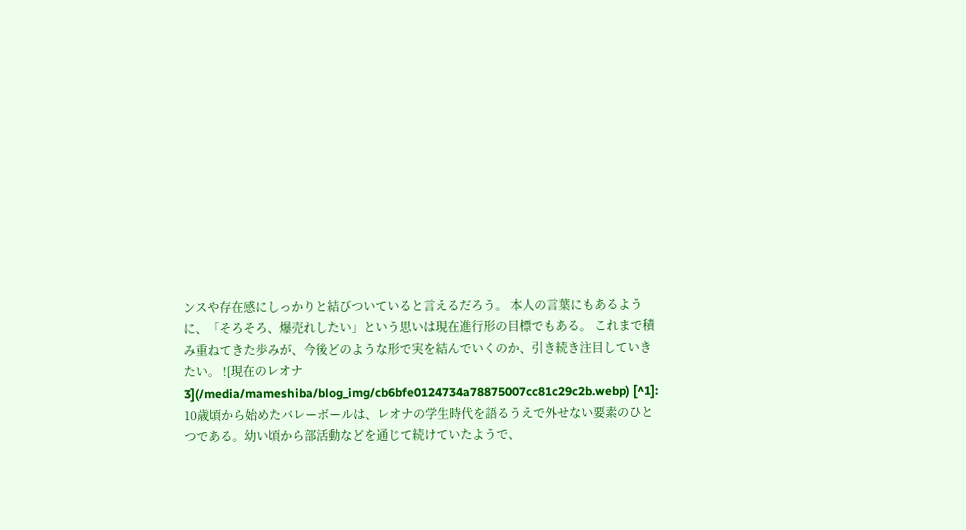ンスや存在感にしっかりと結びついていると言えるだろう。 本人の言葉にもあるように、「そろそろ、爆売れしたい」という思いは現在進行形の目標でもある。 これまで積み重ねてきた歩みが、今後どのような形で実を結んでいくのか、引き続き注目していきたい。 ![現在のレオナ3](/media/mameshiba/blog_img/cb6bfe0124734a78875007cc81c29c2b.webp) [^1]: 10歳頃から始めたバレーボールは、レオナの学生時代を語るうえで外せない要素のひとつである。幼い頃から部活動などを通じて続けていたようで、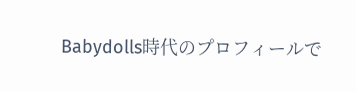Babydolls時代のプロフィールで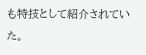も特技として紹介されていた。